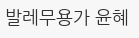발레무용가 윤혜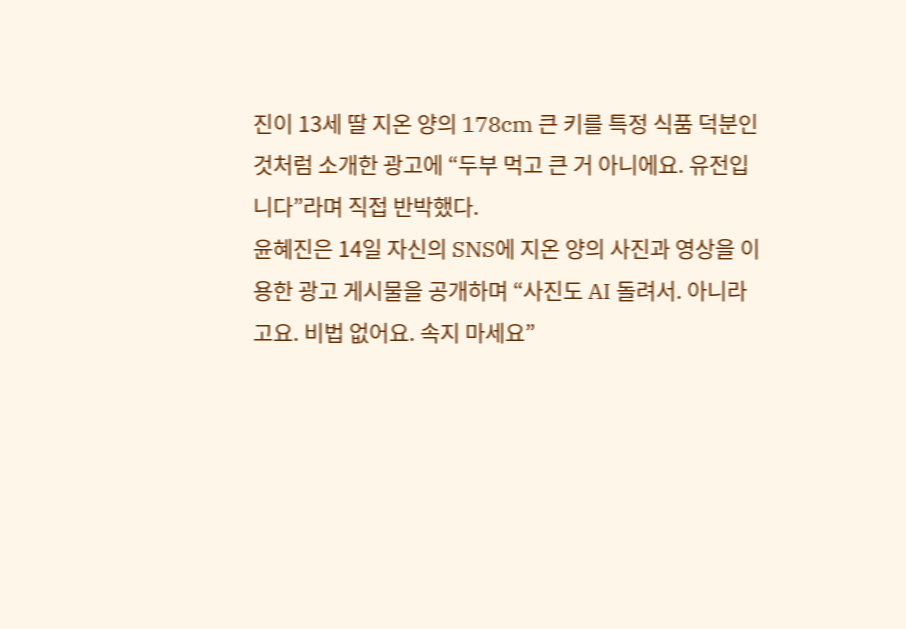진이 13세 딸 지온 양의 178cm 큰 키를 특정 식품 덕분인 것처럼 소개한 광고에 “두부 먹고 큰 거 아니에요. 유전입니다”라며 직접 반박했다.
윤혜진은 14일 자신의 SNS에 지온 양의 사진과 영상을 이용한 광고 게시물을 공개하며 “사진도 AI 돌려서. 아니라고요. 비법 없어요. 속지 마세요”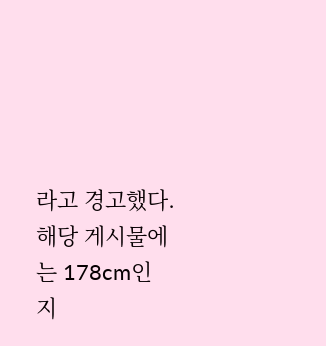라고 경고했다.
해당 게시물에는 178cm인 지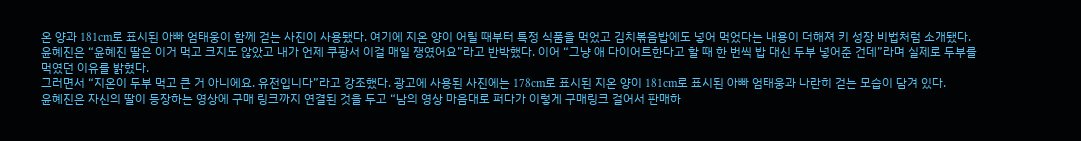온 양과 181cm로 표시된 아빠 엄태웅이 함께 걷는 사진이 사용됐다. 여기에 지온 양이 어릴 때부터 특정 식품을 먹었고 김치볶음밥에도 넣어 먹었다는 내용이 더해져 키 성장 비법처럼 소개됐다.
윤혜진은 “윤혜진 딸은 이거 먹고 크지도 않았고 내가 언제 쿠팡서 이걸 매일 쟁였어요”라고 반박했다. 이어 “그냥 애 다이어트한다고 할 때 한 번씩 밥 대신 두부 넣어준 건데”라며 실제로 두부를 먹였던 이유를 밝혔다.
그러면서 “지온이 두부 먹고 큰 거 아니에요. 유전입니다”라고 강조했다. 광고에 사용된 사진에는 178cm로 표시된 지온 양이 181cm로 표시된 아빠 엄태웅과 나란히 걷는 모습이 담겨 있다.
윤혜진은 자신의 딸이 등장하는 영상에 구매 링크까지 연결된 것을 두고 “남의 영상 마음대로 퍼다가 이렇게 구매링크 걸어서 판매하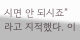시면 안 되시죠”라고 지적했다. 이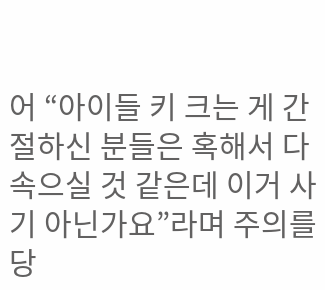어 “아이들 키 크는 게 간절하신 분들은 혹해서 다 속으실 것 같은데 이거 사기 아닌가요”라며 주의를 당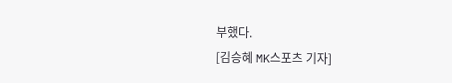부했다.
[김승혜 MK스포츠 기자]